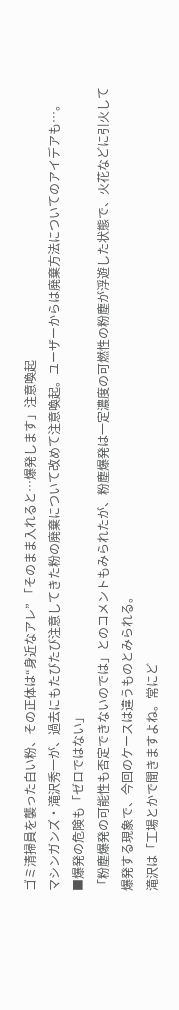ゴミ清掃員を襲った白い粉、その正体は“身近なアレ” 「そのまま入れると…爆発します」注意喚起
マシンガンズ・滝沢秀一が、過去にもたびたび注意してきた粉の廃棄について改めて注意喚起。ユーザーからは廃棄方法についてのアイデアも…。
■爆発の危険も「ゼロではない」
「粉塵爆発の可能性も否定できないのでは」とのコメントもみられたが、粉塵爆発は一定濃度の可燃性の粉塵が浮遊した状態で、火花などに引火して爆発する現象で、今回のケースは違うものとみられる。
滝沢は「工場とかで聞きますよね。常にど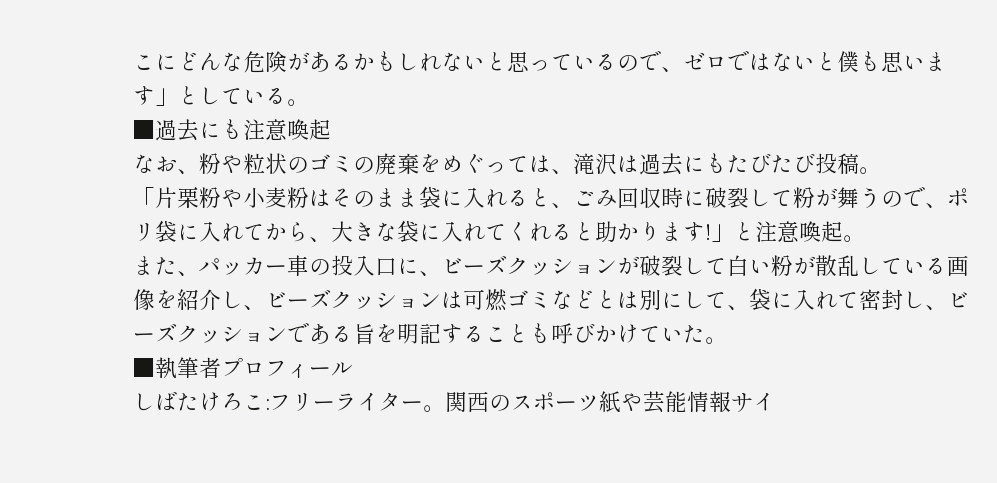こにどんな危険があるかもしれないと思っているので、ゼロではないと僕も思います」としている。
■過去にも注意喚起
なお、粉や粒状のゴミの廃棄をめぐっては、滝沢は過去にもたびたび投稿。
「片栗粉や小麦粉はそのまま袋に入れると、ごみ回収時に破裂して粉が舞うので、ポリ袋に入れてから、大きな袋に入れてくれると助かります!」と注意喚起。
また、パッカー車の投入口に、ビーズクッションが破裂して白い粉が散乱している画像を紹介し、ビーズクッションは可燃ゴミなどとは別にして、袋に入れて密封し、ビーズクッションである旨を明記することも呼びかけていた。
■執筆者プロフィール
しばたけろこ:フリーライター。関西のスポーツ紙や芸能情報サイ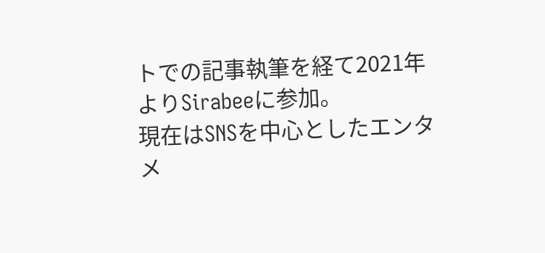トでの記事執筆を経て2021年よりSirabeeに参加。
現在はSNSを中心としたエンタメ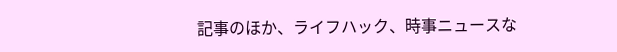記事のほか、ライフハック、時事ニュースな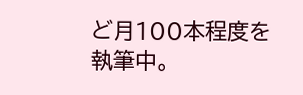ど月100本程度を執筆中。